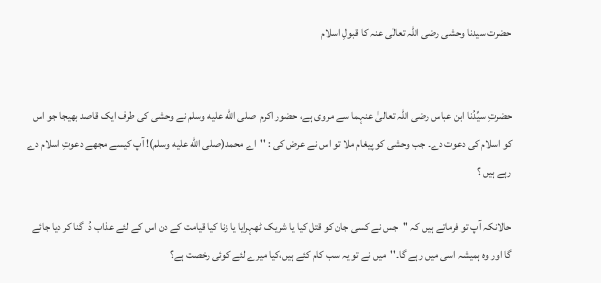حضرت سیدنا وحشی رضی اللہ تعالٰی عنہ کا قبولِ اسلام


حضرتِ سیِّدُنا ابن عباس رضی اللہ تعالیٰ عنہما سے مروی ہے، حضور اکرم  صلى الله عليه وسلم نے وحشی کی طرف ایک قاصد بھیجا جو اس کو اسلام کی دعوت دے۔ جب وحشی کو پیغام ملا تو اس نے عرض کی : ''اے محمد(صلى الله عليه وسلم)! آپ کیسے مجھے دعوتِ اسلام دے رہے ہیں ؟

حالانکہ آپ تو فرماتے ہیں کہ ''جس نے کسی جان کو قتل کیا یا شریک ٹھہرایا یا زنا کیا قیامت کے دن اس کے لئے عذاب دُ  گنا کر دیا جائے گا اور وہ ہمیشہ اسی میں رہے گا۔''میں نے تو یہ سب کام کئے ہیں،کیا میرے لئے کوئی رخصت ہے؟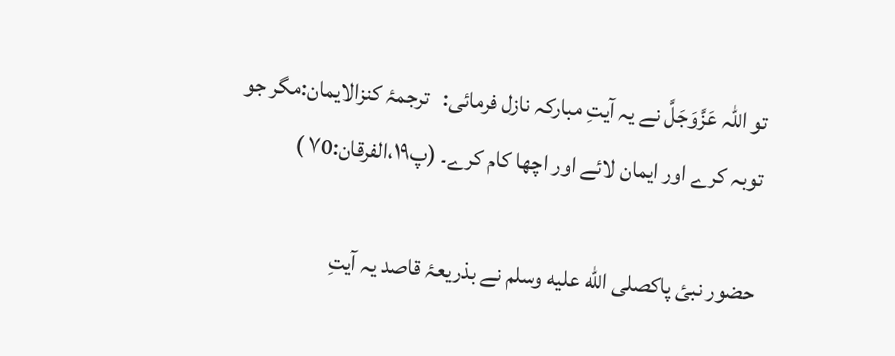تو اللہ عَزَّوَجَلَّ نے یہ آیتِ مبارکہ نازل فرمائی:   ترجمۂ کنزالایمان:مگر جو توبہ کرے اور ایمان لائے اور اچھا کام کرے۔ (پ۱۹،الفرقان:۷0 )

حضور نبئ پاکصلى الله عليه وسلم نے بذریعۂ قاصد یہ آیتِ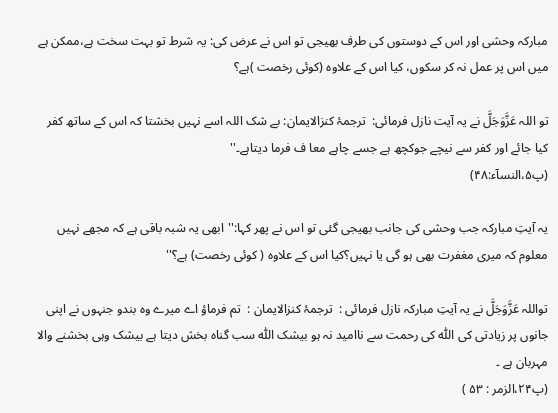مبارکہ وحشی اور اس کے دوستوں کی طرف بھیجی تو اس نے عرض کی: یہ شرط تو بہت سخت ہے،ممکن ہے میں اس پر عمل نہ کر سکوں، کیا اس کے علاوہ (کوئی رخصت )ہے؟

تو اللہ عَزَّوَجَلَّ نے یہ آیت نازل فرمائی:  ترجمۂ کنزالایمان: بے شک اللہ اسے نہیں بخشتا کہ اس کے ساتھ کفر کیا جائے اور کفر سے نیچے جوکچھ ہے جسے چاہے معا ف فرما دیتاہے۔''
(پ۵،النسآء:۴۸)

یہ آیتِ مبارکہ جب وحشی کی جانب بھیجی گئی تو اس نے پھر کہا:''ابھی یہ شبہ باقی ہے کہ مجھے نہیں معلوم کہ میری مغفرت بھی ہو گی یا نہیں؟کیا اس کے علاوہ ( کوئی رخصت) ہے؟''

تواللہ عَزَّوَجَلَّ نے یہ آیتِ مبارکہ نازل فرمائی :  ترجمۂ کنزالایمان :  تم فرماؤ اے میرے وہ بندو جنہوں نے اپنی جانوں پر زیادتی کی اللّٰہ کی رحمت سے ناامید نہ ہو بیشک اللّٰہ سب گناہ بخش دیتا ہے بیشک وہی بخشنے والا مہربان ہے ۔
(پ۲۴،الزمر : ۵۳ )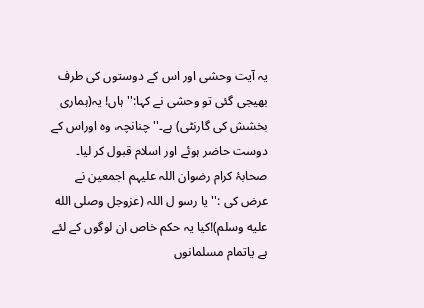یہ آیت وحشی اور اس کے دوستوں کی طرف بھیجی گئی تو وحشی نے کہا:''ہاں! یہ(ہماری بخشش کی گارنٹی) ہے۔'' چنانچہ، وہ اوراس کے دوست حاضر ہوئے اور اسلام قبول کر لیا۔
صحابۂ کرام رضوان اللہ علیہم اجمعین نے عرض کی :''یا رسو ل اللہ (عزوجل وصلى الله عليه وسلم)!کیا یہ حکم خاص ان لوگوں کے لئے ہے یاتمام مسلمانوں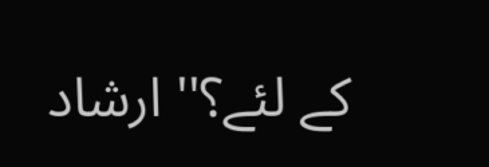کے لئے؟'' ارشاد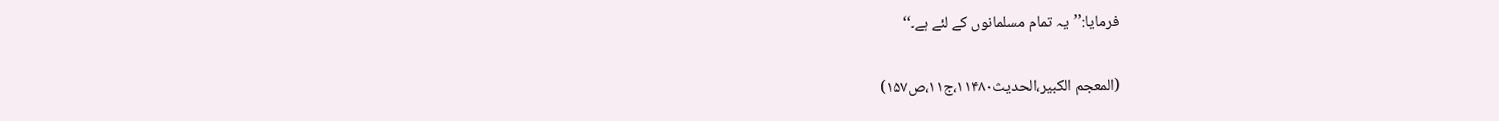فرمایا:’’یہ تمام مسلمانوں کے لئے ہے۔‘‘

(المعجم الکبیر،الحدیث۱۱۴۸۰،ج۱۱،ص۱۵۷)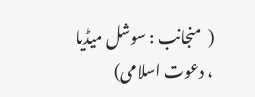(  منجانب : سوشل میڈیا ، دعوت اسلامی)